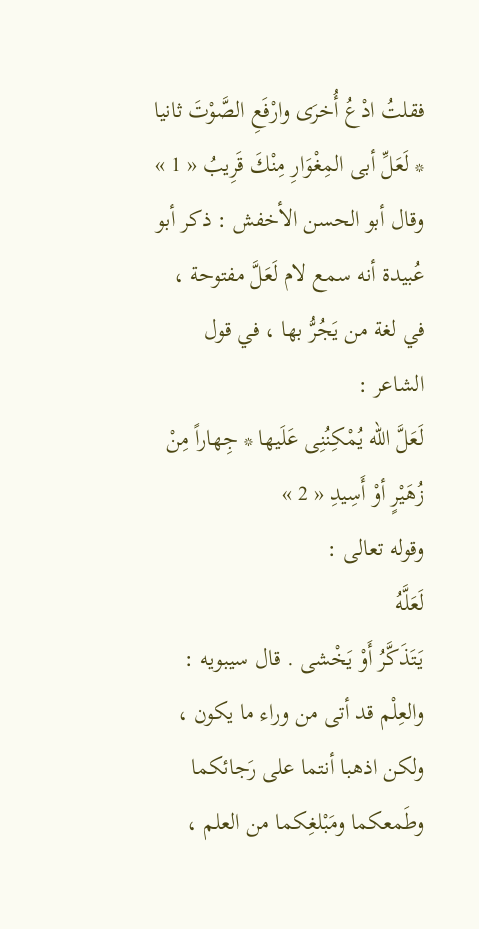فقلتُ ادْعُ أُخرَى وارْفَعِ الصَّوْتَ ثانيا * لَعَلِّ أبى المِغْوَارِ مِنْكَ قَرِيبُ « 1 »
وقال أبو الحسن الأخفش : ذكر أبو عُبيدة أنه سمع لام لَعَلَّ مفتوحة ، في لغة من يَجُرُّ بها ، في قول الشاعر :
لَعَلَّ اللّه يُمْكِنُنِى عَلَيها * جِهاراً مِنْ زُهَيْرٍ أوْ أَسِيدِ « 2 »
وقوله تعالى :
لَعَلَّهُ
يَتَذَكَّرُ أَوْ يَخْشى . قال سيبويه : والعِلْم قد أتى من وراء ما يكون ، ولكن اذهبا أنتما على رَجائكما وطَمعكما ومَبْلغِكما من العلم ،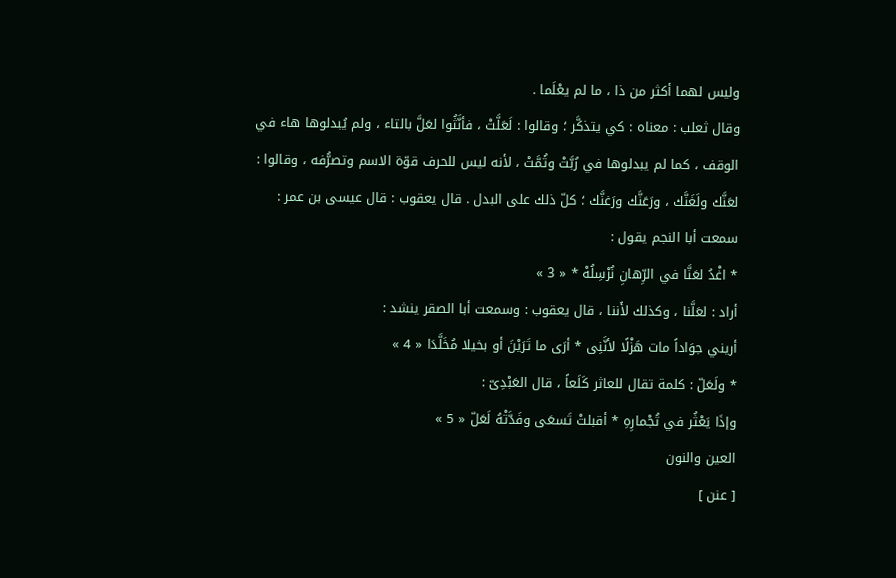وليس لهما أكثر من ذا ، ما لم يعْلَما .
وقال ثعلب : معناه : كي يتذكَّر ؛ وقالوا : لَعَلَّتْ ، فأنَّثُوا لعَلَّ بالتاء ، ولم يُبدلوها هاء في الوقف ، كما لم يبدلوها في رُبَّتْ وثُمَّتْ ، لأنه ليس للحرف قوّة الاسم وتصرُّفه ، وقالوا :
لعَنَّك ولَغَنَّك ، ورَعَنَّك ورَغنَّك ؛ كلّ ذلك على البدل . قال يعقوب : قال عيسى بن عمر :
سمعت أبا النجم يقول :
* اغْدُ لعَنَّا في الرِّهانِ نُرْسِلُهْ * « 3 »
أراد : لعَلَّنا ، وكذلك لأَننا ، قال يعقوب : وسمعت أبا الصقر ينشد :
أريني جوَاداً مات هَزْلًا لأنَّنِى * أرَى ما تَرَيْنَ أو بخيلا مُخَلَّدَا « 4 »
* ولَعَلّ : كلمة تقال للعاثر كَلَعاً ، قال العَبْدِىّ :
وإذَا يَعْثُر في تُجْمارِهِ * أقبلتْ تَسعَى وفَدَّتْهُ لَعَلّ « 5 »
العين والنون
[ عنن ]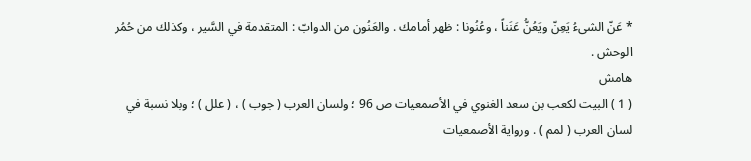* عَنّ الشىءُ يَعِنّ ويَعُنُّ عَنَناً ، وعُنُونا : ظهر أمامك . والعَنُون من الدوابّ : المتقدمة في السَّير ، وكذلك من حُمُر الوحش .
هامش
( 1 ) البيت لكعب بن سعد الغنوي في الأصمعيات ص 96 ؛ ولسان العرب ( جوب ) ، ( علل ) ؛ وبلا نسبة في لسان العرب ( لمم ) . ورواية الأصمعيات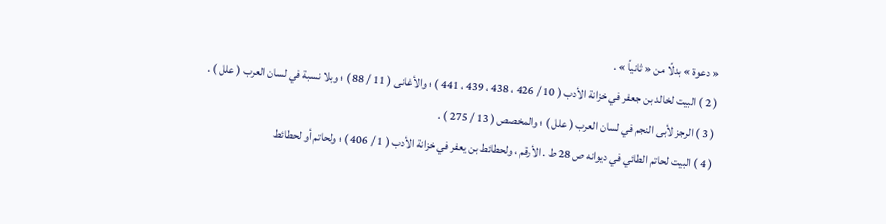« دعوة » بدلًا من « ثانياً » .
( 2 ) البيت لخالد بن جعفر في خزانة الأدب ( 10 / 426 ، 438 ، 439 ، 441 ) ؛ والأغانى ( 11 / 88 ) ؛ وبلا نسبة في لسان العرب ( علل ) .
( 3 ) الرجز لأبى النجم في لسان العرب ( علل ) ؛ والمخصص ( 13 / 275 ) .
( 4 ) البيت لحاتم الطائي في ديوانه ص 28 ط . الأرقم ، ولحطائط بن يعفر في خزانة الأدب ( 1 / 406 ) ؛ ولحاتم أو لحطائط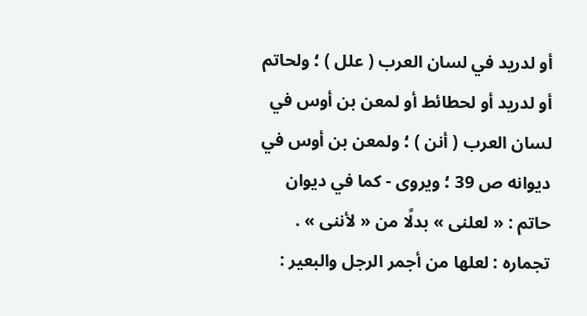أو لدريد في لسان العرب ( علل ) ؛ ولحاتم أو لدريد أو لحطائط أو لمعن بن أوس في لسان العرب ( أنن ) ؛ ولمعن بن أوس في ديوانه ص 39 ؛ ويروى - كما في ديوان حاتم : « لعلنى » بدلًا من « لأننى » .
تجماره : لعلها من أجمر الرجل والبعير :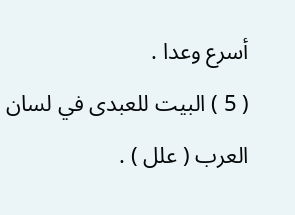أسرع وعدا .
( 5 ) البيت للعبدى في لسان العرب ( علل ) .